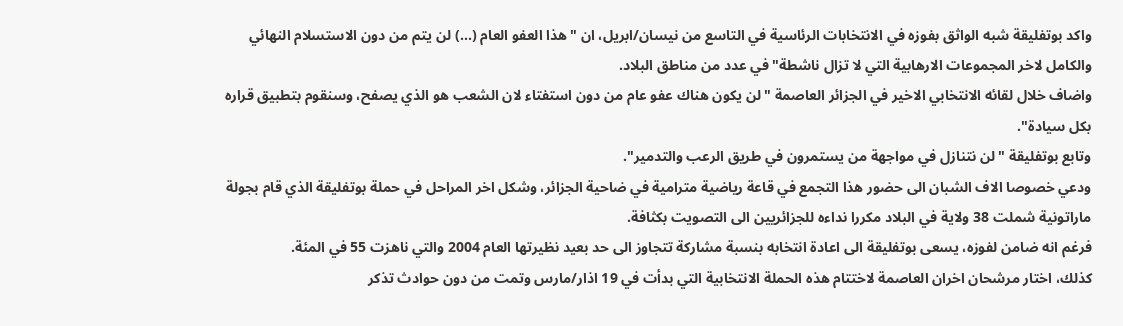واكد بوتفليقة شبه الواثق بفوزه في الانتخابات الرئاسية في التاسع من نيسان/ابريل، ان "هذا العفو العام (...) لن يتم من دون الاستسلام النهائي والكامل لاخر المجموعات الارهابية التي لا تزال ناشطة" في عدد من مناطق البلاد.
واضاف خلال لقائه الانتخابي الاخير في الجزائر العاصمة "لن يكون هناك عفو عام من دون استفتاء لان الشعب هو الذي يصفح، وسنقوم بتطبيق قراره بكل سيادة".
وتابع بوتفليقة "لن نتنازل في مواجهة من يستمرون في طريق الرعب والتدمير".
ودعي خصوصا الاف الشبان الى حضور هذا التجمع في قاعة رياضية مترامية في ضاحية الجزائر، وشكل اخر المراحل في حملة بوتفليقة الذي قام بجولة ماراتونية شملت 38 ولاية في البلاد مكررا نداءه للجزائريين الى التصويت بكثافة.
فرغم انه ضامن لفوزه، يسعى بوتفليقة الى اعادة انتخابه بنسبة مشاركة تتجاوز الى حد بعيد نظيرتها العام 2004 والتي ناهزت 55 في المئة.
كذلك، اختار مرشحان اخران العاصمة لاختتام هذه الحملة الانتخابية التي بدأت في 19 اذار/مارس وتمت من دون حوادث تذكر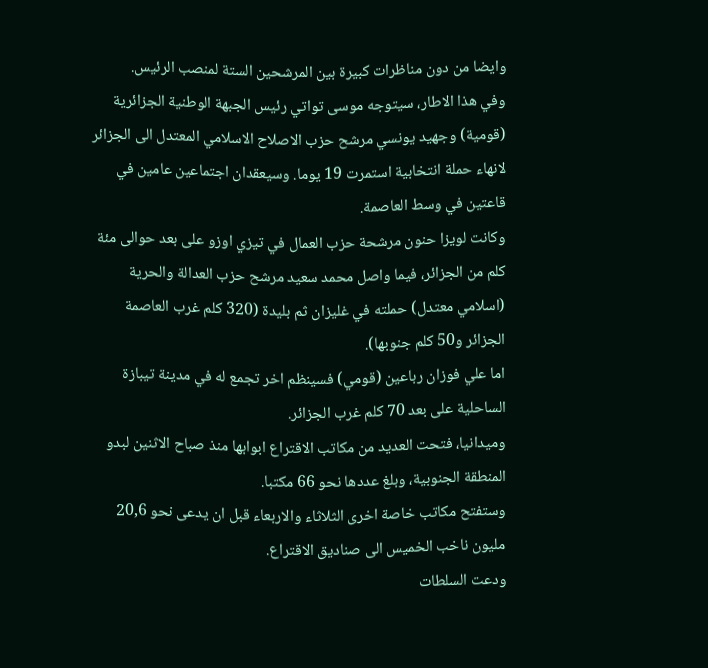وايضا من دون مناظرات كبيرة بين المرشحين الستة لمنصب الرئيس.
وفي هذا الاطار، سيتوجه موسى تواتي رئيس الجبهة الوطنية الجزائرية (قومية) وجهيد يونسي مرشح حزب الاصلاح الاسلامي المعتدل الى الجزائر لانهاء حملة انتخابية استمرت 19 يوما. وسيعقدان اجتماعين عامين في قاعتين في وسط العاصمة.
وكانت لويزا حنون مرشحة حزب العمال في تيزي اوزو على بعد حوالى مئة كلم من الجزائر، فيما واصل محمد سعيد مرشح حزب العدالة والحرية (اسلامي معتدل) حملته في غليزان ثم بليدة (320 كلم غرب العاصمة الجزائر و50 كلم جنوبها).
اما علي فوزان رباعين (قومي) فسينظم اخر تجمع له في مدينة تيبازة الساحلية على بعد 70 كلم غرب الجزائر.
وميدانيا، فتحت العديد من مكاتب الاقتراع ابوابها منذ صباح الاثنين لبدو المنطقة الجنوبية، وبلغ عددها نحو 66 مكتبا.
وستفتح مكاتب خاصة اخرى الثلاثاء والاربعاء قبل ان يدعى نحو 20,6 مليون ناخب الخميس الى صناديق الاقتراع.
ودعت السلطات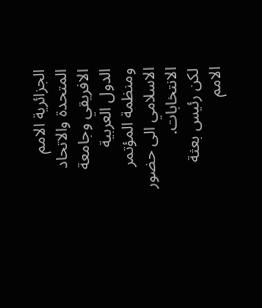الجزائرية الامم المتحدة والاتحاد الافريقي وجامعة الدول العربية ومنظمة المؤتمر الاسلامي الى حضور الانتخابات.
لكن رئيس بعثة الامم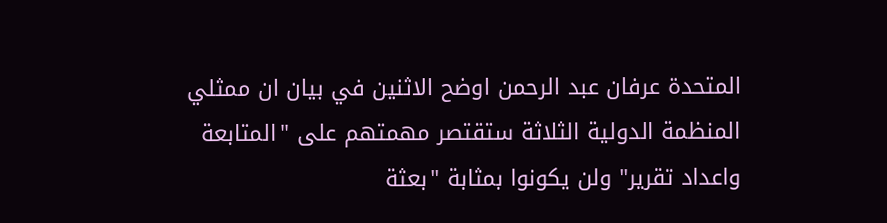المتحدة عرفان عبد الرحمن اوضح الاثنين في بيان ان ممثلي المنظمة الدولية الثلاثة ستقتصر مهمتهم على "المتابعة واعداد تقرير" ولن يكونوا بمثابة "بعثة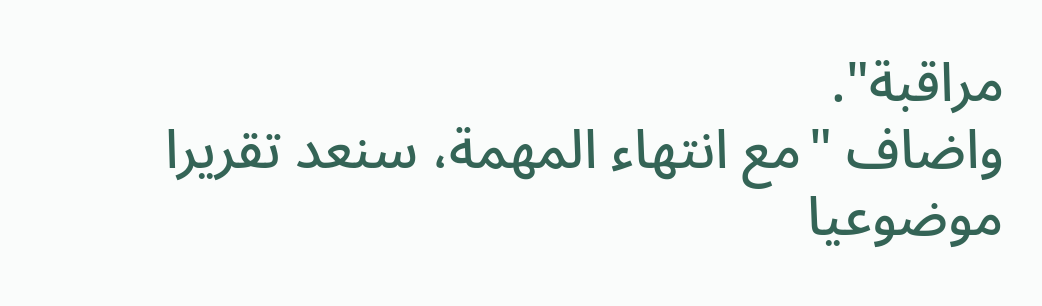مراقبة".
واضاف "مع انتهاء المهمة، سنعد تقريرا موضوعيا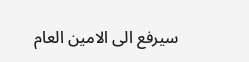سيرفع الى الامين العام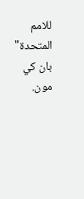للامم المتحدة" بان كي مون.